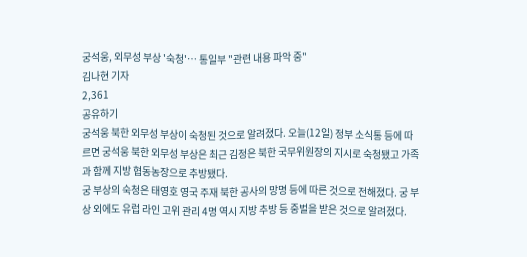궁석웅, 외무성 부상 '숙청'… 통일부 "관련 내용 파악 중"
김나현 기자
2,361
공유하기
궁석웅 북한 외무성 부상이 숙청된 것으로 알려졌다. 오늘(12일) 정부 소식통 등에 따르면 궁석웅 북한 외무성 부상은 최근 김정은 북한 국무위원장의 지시로 숙청됐고 가족과 함께 지방 협동농장으로 추방됐다.
궁 부상의 숙청은 태영호 영국 주재 북한 공사의 망명 등에 따른 것으로 전해졌다. 궁 부상 외에도 유럽 라인 고위 관리 4명 역시 지방 추방 등 중벌을 받은 것으로 알려졌다.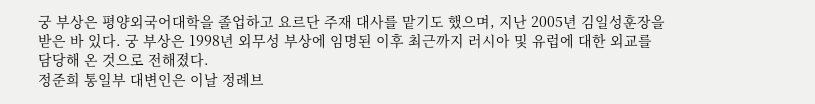궁 부상은 평양외국어대학을 졸업하고 요르단 주재 대사를 맡기도 했으며, 지난 2005년 김일성훈장을 받은 바 있다. 궁 부상은 1998년 외무성 부상에 임명된 이후 최근까지 러시아 및 유럽에 대한 외교를 담당해 온 것으로 전해졌다.
정준희 통일부 대변인은 이날 정례브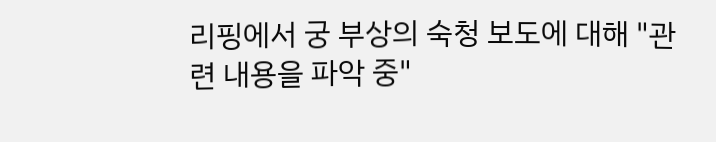리핑에서 궁 부상의 숙청 보도에 대해 "관련 내용을 파악 중"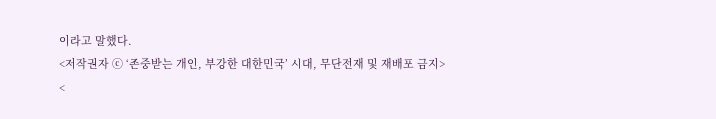이라고 말했다.
<저작권자 ⓒ ‘존중받는 개인, 부강한 대한민국’ 시대, 무단전재 및 재배포 금지>
<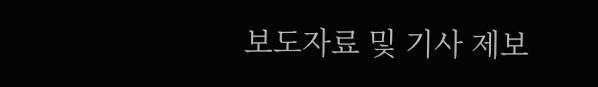보도자료 및 기사 제보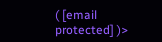( [email protected] )>